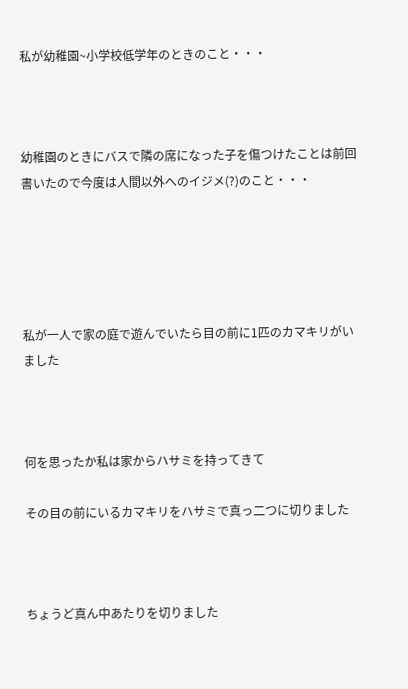私が幼稚園~小学校低学年のときのこと・・・



幼稚園のときにバスで隣の席になった子を傷つけたことは前回書いたので今度は人間以外へのイジメ(?)のこと・・・





私が一人で家の庭で遊んでいたら目の前に1匹のカマキリがいました



何を思ったか私は家からハサミを持ってきて

その目の前にいるカマキリをハサミで真っ二つに切りました



ちょうど真ん中あたりを切りました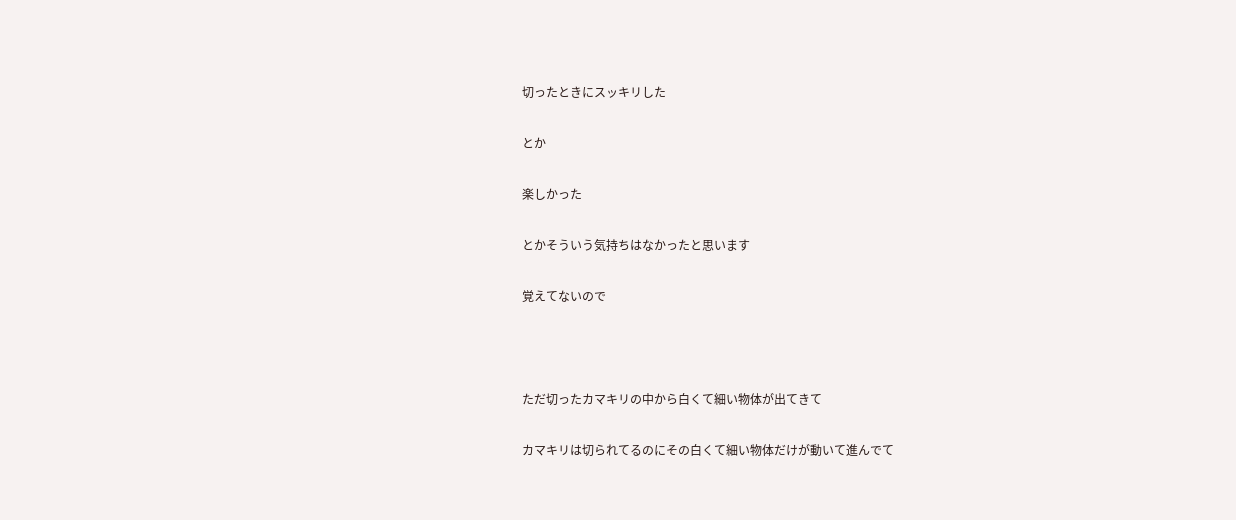切ったときにスッキリした

とか

楽しかった

とかそういう気持ちはなかったと思います

覚えてないので



ただ切ったカマキリの中から白くて細い物体が出てきて

カマキリは切られてるのにその白くて細い物体だけが動いて進んでて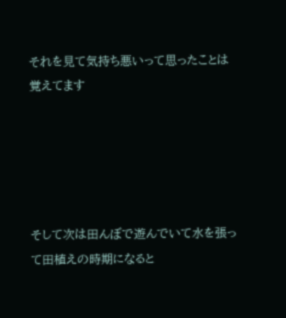それを見て気持ち悪いって思ったことは覚えてます





そして次は田んぼで遊んでいて水を張って田植えの時期になると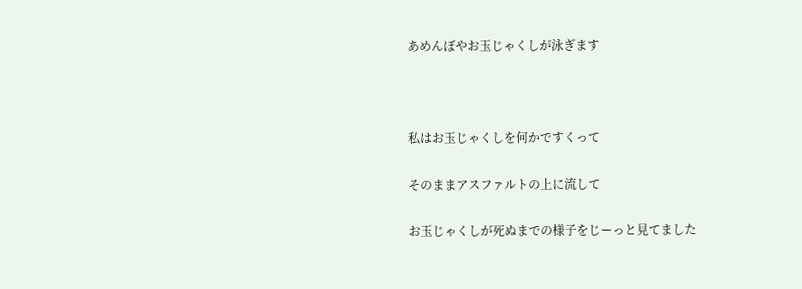あめんぼやお玉じゃくしが泳ぎます



私はお玉じゃくしを何かですくって

そのままアスファルトの上に流して

お玉じゃくしが死ぬまでの様子をじーっと見てました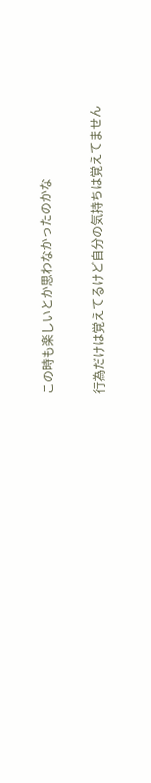この時も楽しいとか思わなかったのかな

行為だけは覚えてるけど自分の気持ちは覚えてません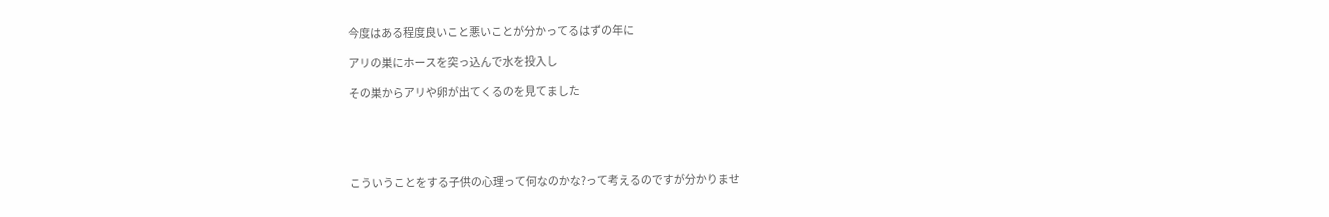今度はある程度良いこと悪いことが分かってるはずの年に

アリの巣にホースを突っ込んで水を投入し

その巣からアリや卵が出てくるのを見てました





こういうことをする子供の心理って何なのかな?って考えるのですが分かりませ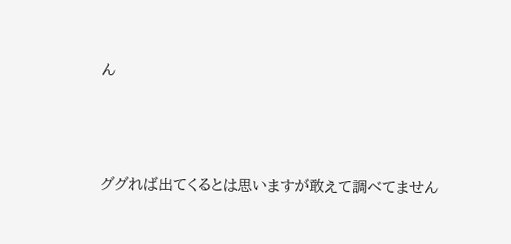ん



ググれば出てくるとは思いますが敢えて調べてません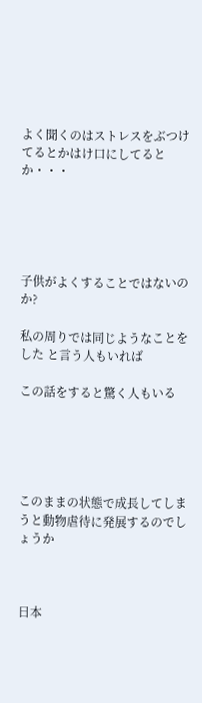よく聞くのはストレスをぶつけてるとかはけ口にしてるとか・・・





子供がよくすることではないのか?

私の周りでは同じようなことをした と言う人もいれば

この話をすると驚く人もいる





このままの状態で成長してしまうと動物虐待に発展するのでしょうか



日本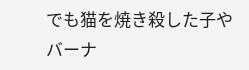でも猫を焼き殺した子やバーナ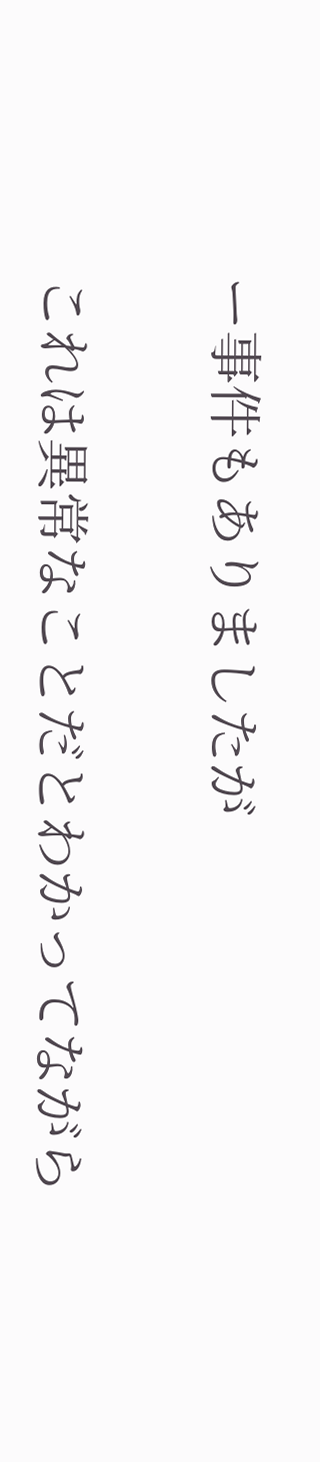ー事件もありましたが

これは異常なことだとわかってながら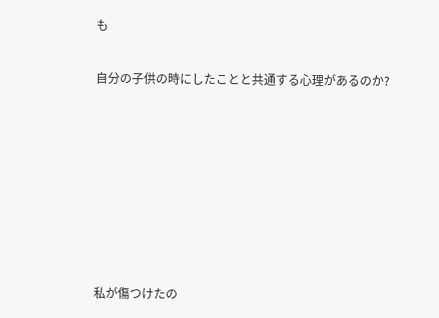も

自分の子供の時にしたことと共通する心理があるのか?







私が傷つけたの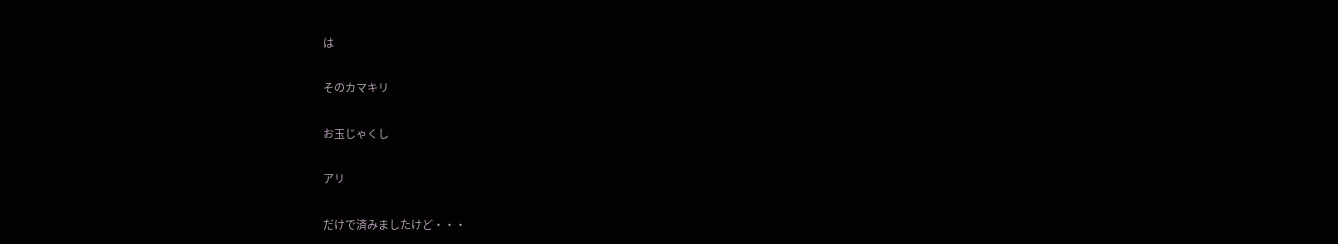は

そのカマキリ

お玉じゃくし

アリ

だけで済みましたけど・・・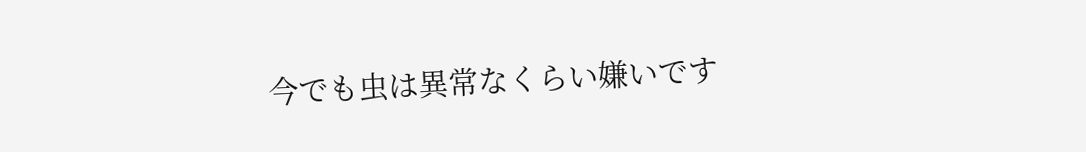今でも虫は異常なくらい嫌いです